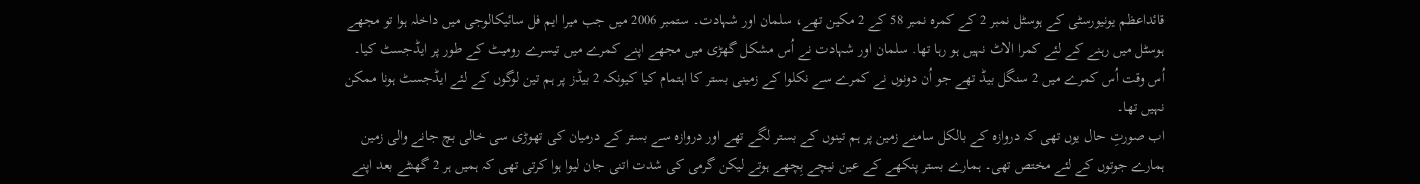قائداعظم یونیورسٹی کے ہوسٹل نمبر 2 کے کمرہ نمبر 58 کے 2 مکین تھے، سلمان اور شہادت۔ ستمبر 2006 میں جب میرا ایم فل سائیکالوجی میں داخلہ ہوا تو مجھے ہوسٹل میں رہنے کے لئے کمرا الاٹ نہیں ہو رہا تھا. سلمان اور شہادت نے اُس مشکل گھڑی میں مجھے اپنے کمرے میں تیسرے رومیٹ کے طور پر ایڈجسٹ کیا۔
اُس وقت اُس کمرے میں 2 سنگل بیڈ تھے جو اُن دونوں نے کمرے سے نکلوا کے زمینی بستر کا اہتمام کیا کیونکہ 2 بیڈز پر ہم تین لوگوں کے لئے ایڈجسٹ ہونا ممکن نہیں تھا۔
اب صورتِ حال یوں تھی کہ دروازہ کے بالکل سامنے زمین پر ہم تینوں کے بستر لگے تھے اور دروازہ سے بستر کے درمیان کی تھوڑی سی خالی بچ جانے والی زمین ہمارے جوتوں کے لئے مختص تھی۔ ہمارے بستر پنکھے کے عین نیچے بِچھے ہوتے لیکن گرمی کی شدت اتنی جان لیوا ہوا کرتی تھی کہ ہمیں ہر 2 گھنٹے بعد اپنے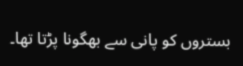بستروں کو پانی سے بھگونا پڑتا تھا۔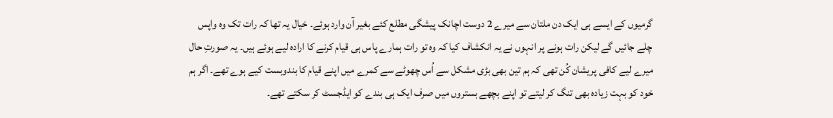گرمیوں کے ایسے ہی ایک دن ملتان سے میرے 2 دوست اچانک پیشگی مطلع کئے بغیر آن وارد ہوئے۔ خیال یہ تھا کہ رات تک وہ واپس چلے جائیں گے لیکن رات ہونے پر انہوں نے یہ انکشاف کیا کہ وہ تو رات ہمارے پاس ہی قیام کرنے کا ارادہ لیے ہوئے ہیں۔ یہ صورتِ حال میرے لیے کافی پریشان کُن تھی کہ ہم تین بھی بڑی مشکل سے اُس چھوٹے سے کمرے میں اپنے قیام کا بندوبست کیے ہوے تھے۔ اگر ہم خود کو بہت زیادہ بھی تنگ کر لیتے تو اپنے بچھے بستروں میں صرف ایک ہی بندے کو ایڈجسٹ کر سکتے تھے۔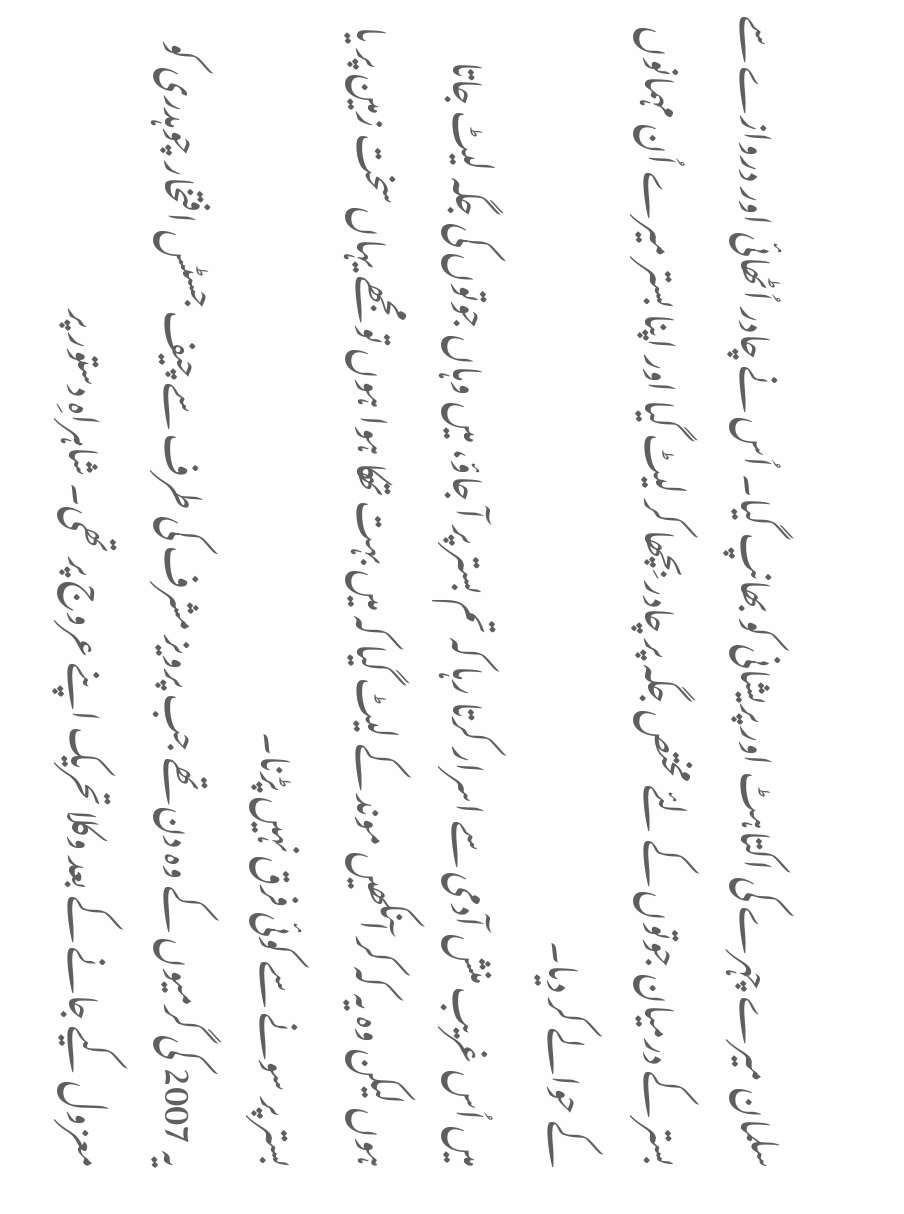سلمان میرے چہرے کی اکتاہٹ اور پریشانی کو بھانپ گیا۔ اُس نے چادر اُٹھائی اور دروازے سے بستر کے درمیان جوتوں کے لئے مختص جگہ پر چادر بِچھا کر لیٹ گیا اور اپنا بستر میرے اُن مہمانوں کے حوالے کر دیا۔
میں اُس غریب منش آدمی سے اسرار کرتا رہا کہ تم بستر پر آ جاؤ، میں وہاں جوتوں کی جگہ لیٹ جاتا ہوں لیکن وہ یہ کہ کر آنکھیں موند کے لیٹ گیا کہ میں بہت تھکا ہوا ہوں تو مجھے یہاں سخت زمین پر یا بستر پر سونے سے کوئی فرق نہیں پڑنا۔
یہ 2007 کی گرمیوں کے وہ دن تھے جب پرویز مشرف کی طرف سے چیف جسٹس افتخار چوہدری کو معزول کیے جانے کے بعد وکلا تحریک اپنے عروج پر تھی۔ شاہراہِ دستور پر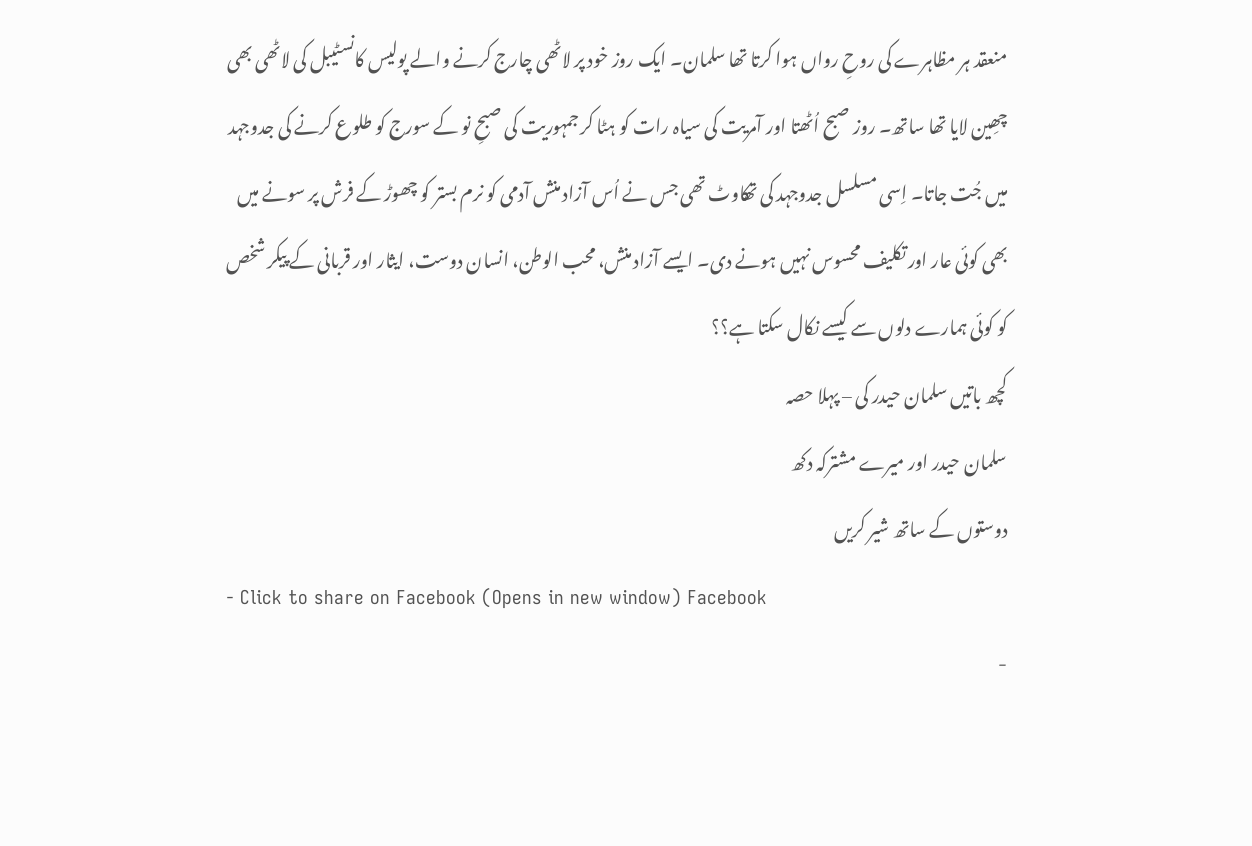منعقد ہر مظاہرے کی روحِ رواں ہوا کرتا تھا سلمان۔ ایک روز خود پر لاٹھی چارج کرنے والے پولیس کانسٹیبل کی لاٹھی بھی چھِین لایا تھا ساتھ۔ روز صبح اُٹھتا اور آمریت کی سیاہ رات کو ہٹا کر جمہوریت کی صبحِ نو کے سورج کو طلوع کرنے کی جدوجہد میں جُت جاتا۔ اِسی مسلسل جدوجہد کی تھکاوٹ تھی جس نے اُس آزاد منش آدمی کو نرم بستر کو چھوڑ کے فرش پر سونے میں بھی کوئی عار اور تکلیف محسوس نہیں ہونے دی۔ ایسے آزاد منش، محب الوطن، انسان دوست، ایثار اور قربانی کے پیکر شخص کو کوئی ہمارے دلوں سے کیسے نکال سکتا ہے؟؟
کچھ باتیں سلمان حیدر کی – پہلا حصہ
سلمان حیدر اور میرے مشترکہ دکھ
دوستوں کے ساتھ شیر کریں
- Click to share on Facebook (Opens in new window) Facebook
-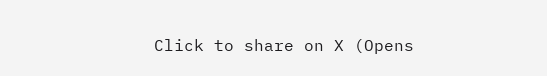Click to share on X (Opens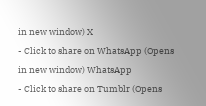in new window) X
- Click to share on WhatsApp (Opens in new window) WhatsApp
- Click to share on Tumblr (Opens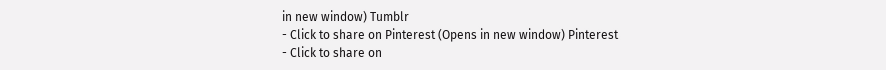in new window) Tumblr
- Click to share on Pinterest (Opens in new window) Pinterest
- Click to share on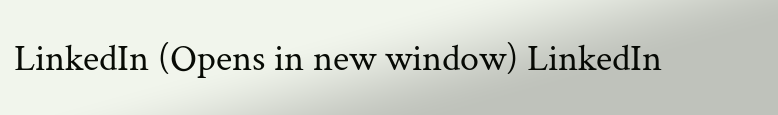LinkedIn (Opens in new window) LinkedIn